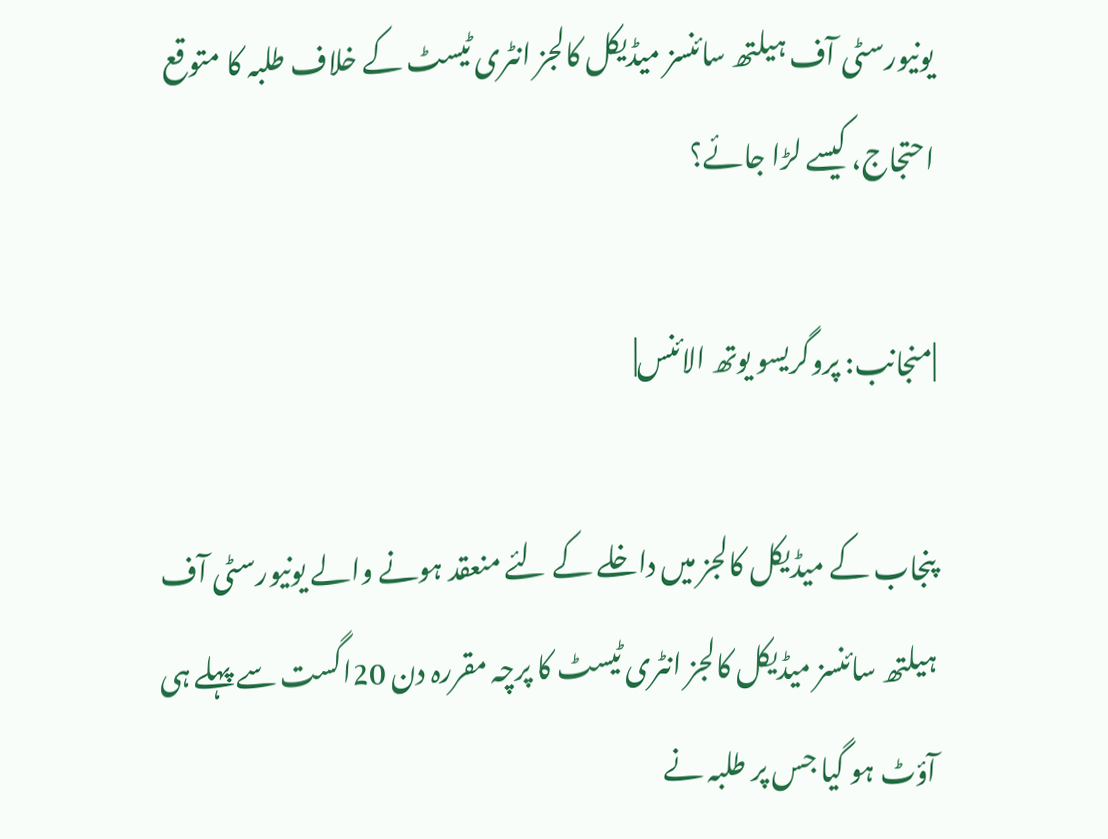یونیورسٹی آف ہیلتھ سائنسز میڈیکل کالجز انٹری ٹیسٹ کے خلاف طلبہ کا متوقع احتجاج، کیسے لڑا جائے؟

|منجانب: پروگریسو یوتھ الائنس|

پنجاب کے میڈیکل کالجز میں داخلے کے لئے منعقد ہونے والے یونیورسٹی آف ہیلتھ سائنسز میڈیکل کالجز انٹری ٹیسٹ کا پرچہ مقررہ دن 20اگست سے پہلے ہی آؤٹ ہو گیا جس پر طلبہ نے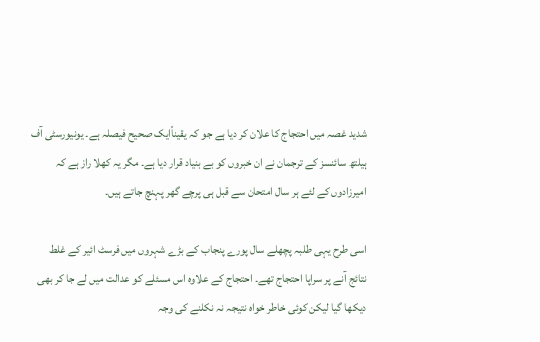شدید غصہ میں احتجاج کا علان کر دیا ہے جو کہ یقیناًایک صحیح فیصلہ ہے۔ یونیورسٹی آف ہیلتھ سائنسز کے ترجمان نے ان خبروں کو بے بنیاد قرار دیا ہے۔ مگر یہ کھلا راز ہے کہ امیرزادوں کے لئے ہر سال امتحان سے قبل ہی پرچے گھر پہنچ جاتے ہیں۔

اسی طرح یہی طلبہ پچھلے سال پورے پنجاب کے بڑے شہروں میں فرسٹ ائیر کے غلط نتائج آنے پر سراپا احتجاج تھے۔ احتجاج کے علاوہ اس مسئلے کو عدالت میں لے جا کر بھی دیکھا گیا لیکن کوئی خاطر خواہ نتیجہ نہ نکلنے کی وجہ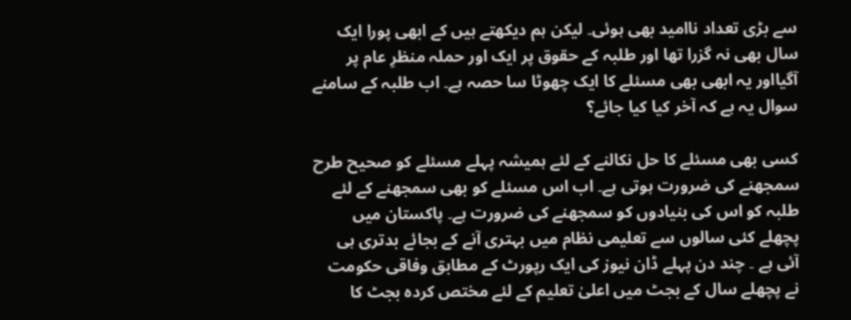سے بڑی تعداد ناامید بھی ہوئی۔ لیکن ہم دیکھتے ہیں کے ابھی پورا ایک سال بھی نہ گزرا تھا اور طلبہ کے حقوق پر ایک اور حملہ منظرِ عام پر آگیااور یہ ابھی بھی مسئلے کا ایک چھوٹا سا حصہ ہے۔ اب طلبہ کے سامنے سوال یہ ہے کہ آخر کیا کیا جائے؟

کسی بھی مسئلے کا حل نکالنے کے لئے ہمیشہ پہلے مسئلے کو صحیح طرح سمجھنے کی ضرورت ہوتی ہے۔ اب اس مسئلے کو بھی سمجھنے کے لئے طلبہ کو اس کی بنیادوں کو سمجھنے کی ضرورت ہے۔ پاکستان میں پچھلے کئی سالوں سے تعلیمی نظام میں بہتری آنے کے بجائے بدتری ہی آئی ہے ۔ چند دن پہلے ڈان نیوز کی ایک رپورٹ کے مطابق وفاقی حکومت نے پچھلے سال کے بجٹ میں اعلیٰ تعلیم کے لئے مختص کردہ بجٹ کا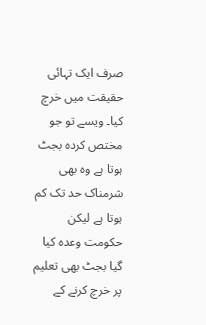صرف ایک تہائی حقیقت میں خرچ کیا۔ ویسے تو جو مختص کردہ بجٹ ہوتا ہے وہ بھی شرمناک حد تک کم ہوتا ہے لیکن حکومت وعدہ کیا گیا بجٹ بھی تعلیم پر خرچ کرنے کے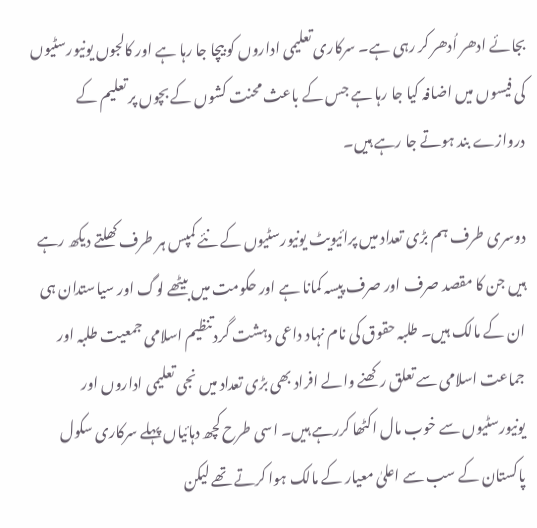بجائے ادھر اُدھر کر رہی ہے۔ سرکاری تعلیمی اداروں کو بیچا جا رہا ہے اور کالجوں یونیورسٹیوں کی فیسوں میں اضافہ کیا جا رہا ہے جس کے باعث محنت کشوں کے بچوں پر تعلیم کے دروازے بند ہوتے جا رہے ہیں۔

دوسری طرف ہم بڑی تعداد میں پرائیویٹ یونیورسٹیوں کے نئے کمپس ہر طرف کھلتے دیکھ رہے ہیں جن کا مقصد صرف اور صرف پیسہ کمانا ہے اور حکومت میں بیٹھے لوگ اور سیاستدان ہی ان کے مالک ہیں۔ طلبہ حقوق کی نام نہاد داعی دہشت گرد تنظیم اسلامی جمعیت طلبہ اور جماعت اسلامی سے تعلق رکھنے والے افراد بھی بڑی تعداد میں نجی تعلیمی اداروں اور یونیورسٹیوں سے خوب مال اکٹھا کررہے ہیں۔ اسی طرح کچھ دہائیاں پہلے سرکاری سکول پاکستان کے سب سے اعلیٰ معیار کے مالک ہوا کرتے تھے لیکن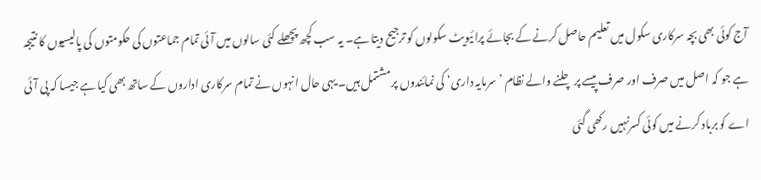آج کوئی بھی بچہ سرکاری سکول میں تعلیم حاصل کرنے کے بجائے پرائیویٹ سکولوں کو ترجیح دیتا ہے۔ یہ سب کچھ پچھلے کئی سالوں میں آئی تمام جماعتوں کی حکومتوں کی پالیسیوں کا نتیجہ ہے جو کہ اصل میں صرف اور صرف پیسے پر چلنے والے نظام ’سرمایہ داری‘ کی نمائندوں پر مشتمل ہیں۔ یہی حال انہوں نے تمام سرکاری اداروں کے ساتھ بھی کیا ہے جیسا کہ پی آئی اے کو برباد کرنے میں کوئی کسرنہیں رکھی گئی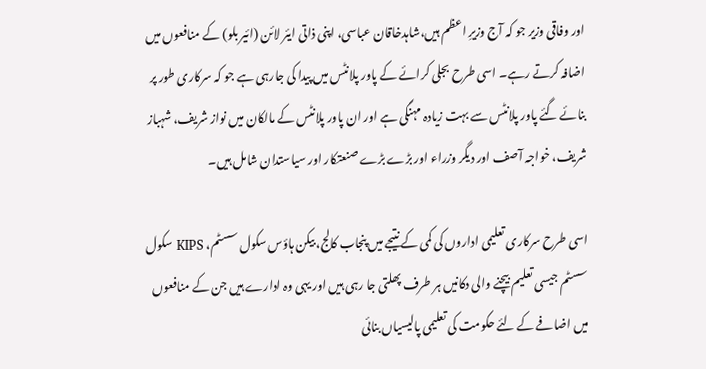اور وفاقی وزیر جو کہ آج وزیرِ اعظم ہیں،شاہدخاقان عباسی، اپنی ذاتی ایئر لائن (ائیر بلو) کے منافعوں میں اضافہ کرتے رہے۔ اسی طرح بجلی کرائے کے پاور پلانٹس میں پیدا کی جارہی ہے جو کہ سرکاری طور پر بنائے گئے پاور پلانٹس سے بہت زیادہ مہنگی ہے اور ان پاور پلانٹس کے مالکان میں نواز شریف، شہباز شریف، خواجہ آصف اور دیگر وزراء اور بڑے بڑے صنعتکار اور سیاستدان شامل ہیں۔

اسی طرح سرکاری تعلیمی اداروں کی کمی کے نتیجے میں پنجاب کالج، بیکن ہاؤس سکول سسٹم، KIPS سکول سسٹم جیسی تعلیم بیچنے والی دکانیں ہر طرف پھلتی جا رہی ہیں اور یہی وہ ادارے ہیں جن کے منافعوں میں اضافے کے لئے حکومت کی تعلیمی پالیسیاں بنائی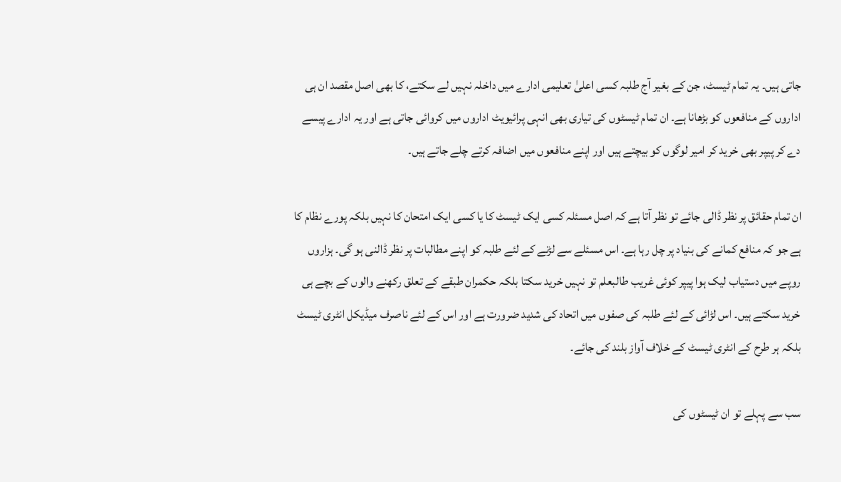جاتی ہیں۔ یہ تمام ٹیسٹ، جن کے بغیر آج طلبہ کسی اعلیٰ تعلیمی ادارے میں داخلہ نہیں لے سکتے، کا بھی اصل مقصد ان ہی اداروں کے منافعوں کو بڑھانا ہے۔ ان تمام ٹیسٹوں کی تیاری بھی انہی پرائیویٹ اداروں میں کروائی جاتی ہے اور یہ ادارے پیسے دے کر پیپر بھی خرید کر امیر لوگوں کو بیچتے ہیں اور اپنے منافعوں میں اضافہ کرتے چلے جاتے ہیں۔

ان تمام حقائق پر نظر ڈالی جائے تو نظر آتا ہے کہ اصل مسئلہ کسی ایک ٹیسٹ کا یا کسی ایک امتحان کا نہیں بلکہ پورے نظام کا ہے جو کہ منافع کمانے کی بنیاد پر چل رہا ہے۔ اس مسئلے سے لڑنے کے لئے طلبہ کو اپنے مطالبات پر نظر ڈالنی ہو گی۔ ہزاروں روپے میں دستیاب لیک ہوا پیپر کوئی غریب طالبعلم تو نہیں خرید سکتا بلکہ حکمران طبقے کے تعلق رکھنے والوں کے بچے ہی خرید سکتے ہیں۔ اس لڑائی کے لئے طلبہ کی صفوں میں اتحاد کی شدید ضرورت ہے اور اس کے لئے ناصرف میڈیکل انٹری ٹیسٹ بلکہ ہر طرح کے انٹری ٹیسٹ کے خلاف آواز بلند کی جائے۔

سب سے پہلے تو ان ٹیسٹوں کی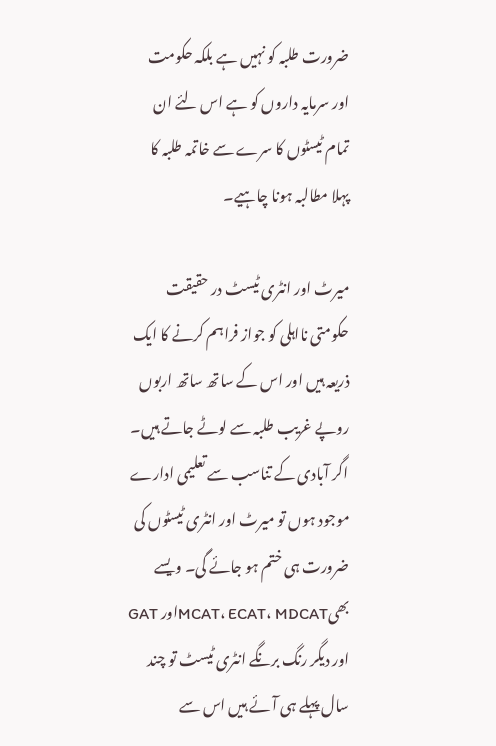ضرورت طلبہ کو نہیں ہے بلکہ حکومت اور سرمایہ داروں کو ہے اس لئے ان تمام ٹیسٹوں کا سرے سے خاتمہ طلبہ کا پہلا مطالبہ ہونا چاہیے۔

میرٹ اور انٹری ٹیسٹ در حقیقت حکومتی نااہلی کو جواز فراہم کرنے کا ایک ذریعہ ہیں اور اس کے ساتھ ساتھ اربوں روپے غریب طلبہ سے لوٹے جاتے ہیں۔ اگر آبادی کے تناسب سے تعلیمی ادارے موجود ہوں تو میرٹ اور انٹری ٹیسٹوں کی ضرورت ہی ختم ہو جائے گی۔ ویسے بھیMCAT، ECAT، MDCATاور GAT اور دیگر رنگ برنگے انٹری ٹیسٹ تو چند سال پہلے ہی آئے ہیں اس سے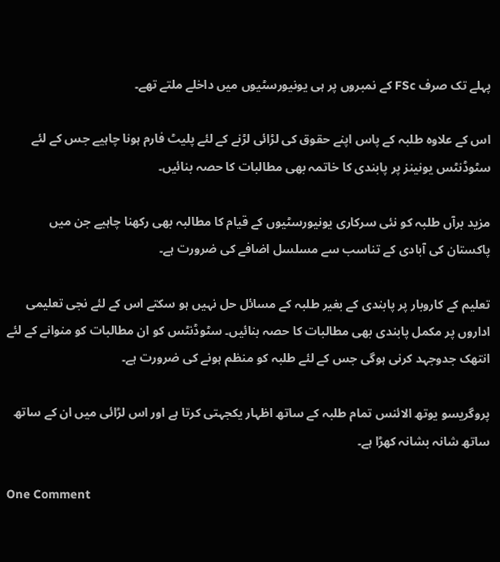پہلے تک صرف FSc کے نمبروں پر ہی یونیورسٹیوں میں داخلے ملتے تھے۔

اس کے علاوہ طلبہ کے پاس اپنے حقوق کی لڑائی لڑنے کے لئے پلیٹ فارم ہونا چاہیے جس کے لئے سٹوڈنٹس یونینز پر پابندی کا خاتمہ بھی مطالبات کا حصہ بنائیں۔

مزید برآں طلبہ کو نئی سرکاری یونیورسٹیوں کے قیام کا مطالبہ بھی رکھنا چاہیے جن میں پاکستان کی آبادی کے تناسب سے مسلسل اضافے کی ضرورت ہے۔

تعلیم کے کاروبار پر پابندی کے بغیر طلبہ کے مسائل حل نہیں ہو سکتے اس کے لئے نجی تعلیمی اداروں پر مکمل پابندی بھی مطالبات کا حصہ بنائیں۔ سٹوڈنٹس کو ان مطالبات کو منوانے کے لئے انتھک جدوجہد کرنی ہوگی جس کے لئے طلبہ کو منظم ہونے کی ضرورت ہے۔

پروگریسو یوتھ الائنس تمام طلبہ کے ساتھ اظہار یکجہتی کرتا ہے اور اس لڑائی میں ان کے ساتھ ساتھ شانہ بشانہ کھڑا ہے۔

One Comment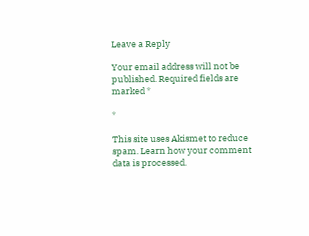Leave a Reply

Your email address will not be published. Required fields are marked *

*

This site uses Akismet to reduce spam. Learn how your comment data is processed.